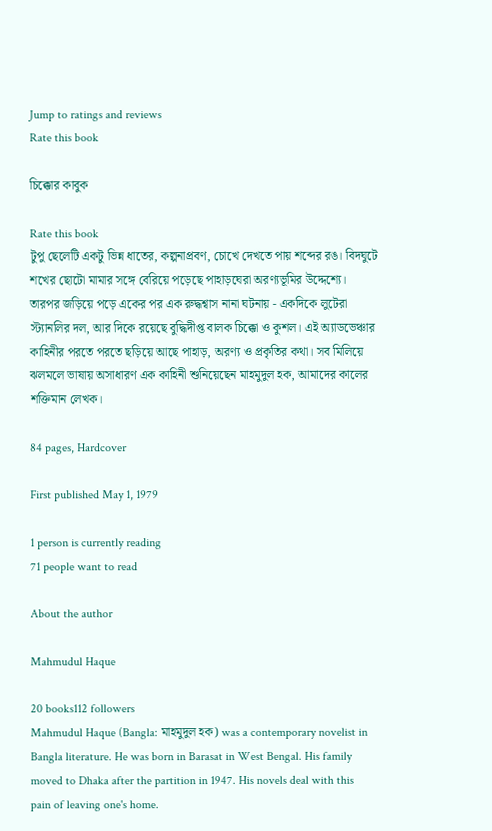Jump to ratings and reviews
Rate this book

চিক্কোর কাবুক

Rate this book
টুপু ছেলেটি একটু ভিন্ন ধাতের, কল্পনাপ্রবণ, চোখে দেখতে পায় শব্দের রঙ। বিদঘুটে শখের ছোটো মামার সঙ্গে বেরিয়ে পড়েছে পাহাড়ঘেরা অরণ্যভূমির উদ্দেশ্যে। তারপর জড়িয়ে পড়ে একের পর এক রুদ্ধশ্বাস নানা ঘটনায় - একদিকে লুটেরা স্ট্যানলির দল, আর দিকে রয়েছে বুদ্ধিদীপ্ত বালক চিক্কো ও কুশল। এই অ্যাডভেঞ্চার কাহিনীর পরতে পরতে ছড়িয়ে আছে পাহাড়, অরণ্য ও প্রকৃতির কথা। সব মিলিয়ে ঝলমলে ভাষায় অসাধারণ এক কাহিনী শুনিয়েছেন মাহমুদুল হক, আমাদের কালের শক্তিমান লেখক।

84 pages, Hardcover

First published May 1, 1979

1 person is currently reading
71 people want to read

About the author

Mahmudul Haque

20 books112 followers
Mahmudul Haque (Bangla: মাহমুদুল হক) was a contemporary novelist in Bangla literature. He was born in Barasat in West Bengal. His family moved to Dhaka after the partition in 1947. His novels deal with this pain of leaving one's home.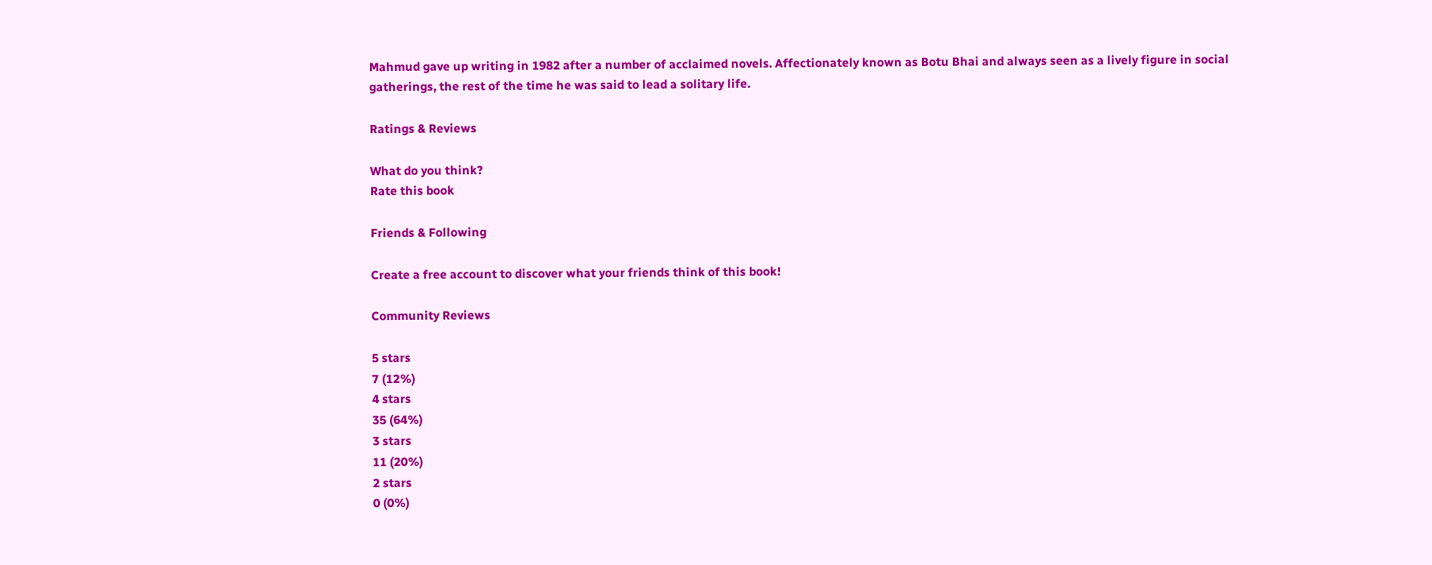Mahmud gave up writing in 1982 after a number of acclaimed novels. Affectionately known as Botu Bhai and always seen as a lively figure in social gatherings, the rest of the time he was said to lead a solitary life.

Ratings & Reviews

What do you think?
Rate this book

Friends & Following

Create a free account to discover what your friends think of this book!

Community Reviews

5 stars
7 (12%)
4 stars
35 (64%)
3 stars
11 (20%)
2 stars
0 (0%)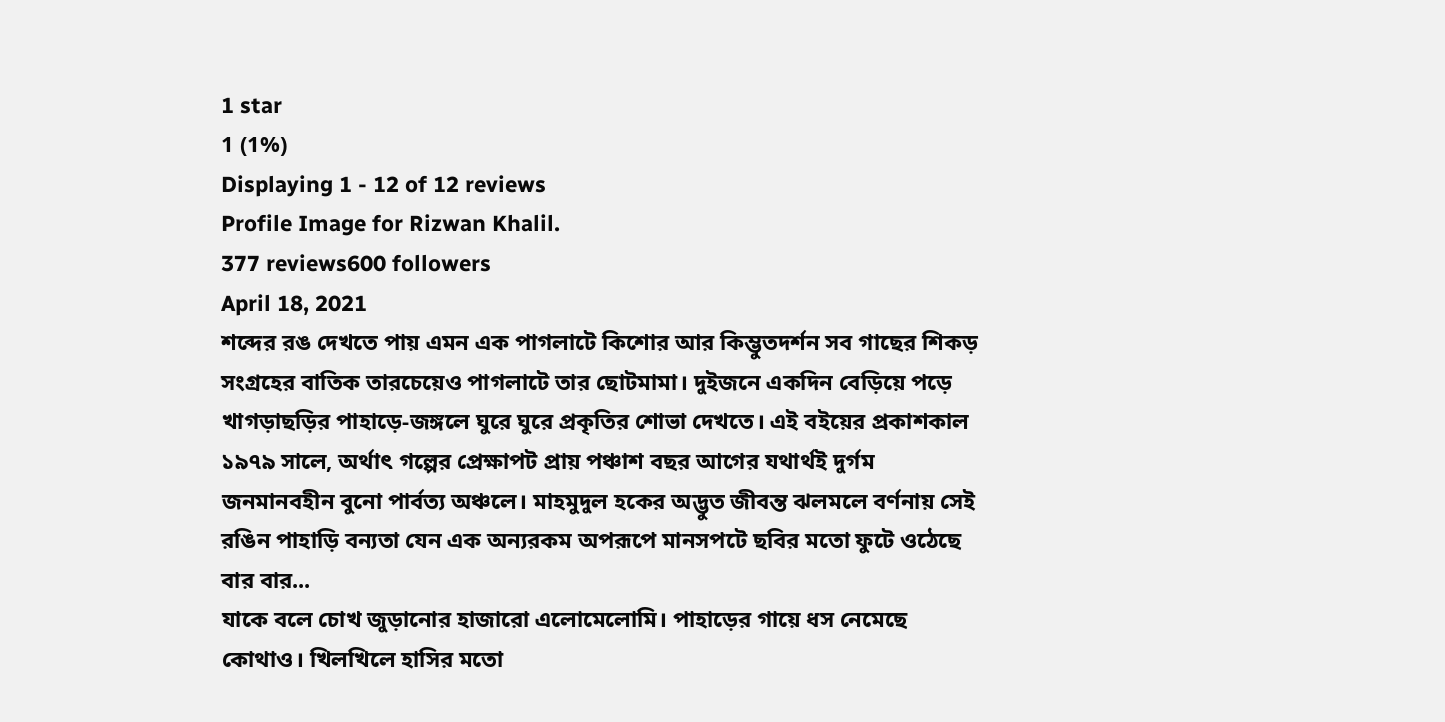1 star
1 (1%)
Displaying 1 - 12 of 12 reviews
Profile Image for Rizwan Khalil.
377 reviews600 followers
April 18, 2021
শব্দের রঙ দেখতে পায় এমন এক পাগলাটে কিশোর আর কিম্ভুতদর্শন সব গাছের শিকড় সংগ্রহের বাতিক তারচেয়েও পাগলাটে তার ছোটমামা। দুইজনে একদিন বেড়িয়ে পড়ে খাগড়াছড়ির পাহাড়ে-জঙ্গলে ঘুরে ঘুরে প্রকৃতির শোভা দেখতে। এই বইয়ের প্রকাশকাল ১৯৭৯ সালে, অর্থাৎ গল্পের প্রেক্ষাপট প্রায় পঞ্চাশ বছর আগের যথার্থই দুর্গম জনমানবহীন বুনো পার্বত্য অঞ্চলে। মাহমুদুল হকের অদ্ভুত জীবন্ত ঝলমলে বর্ণনায় সেই রঙিন পাহাড়ি বন্যতা যেন এক অন্যরকম অপরূপে মানসপটে ছবির মতো ফুটে ওঠেছে বার বার...
যাকে বলে চোখ জুড়ানোর হাজারো এলোমেলোমি। পাহাড়ের গায়ে ধস নেমেছে কোথাও। খিলখিলে হাসির মতো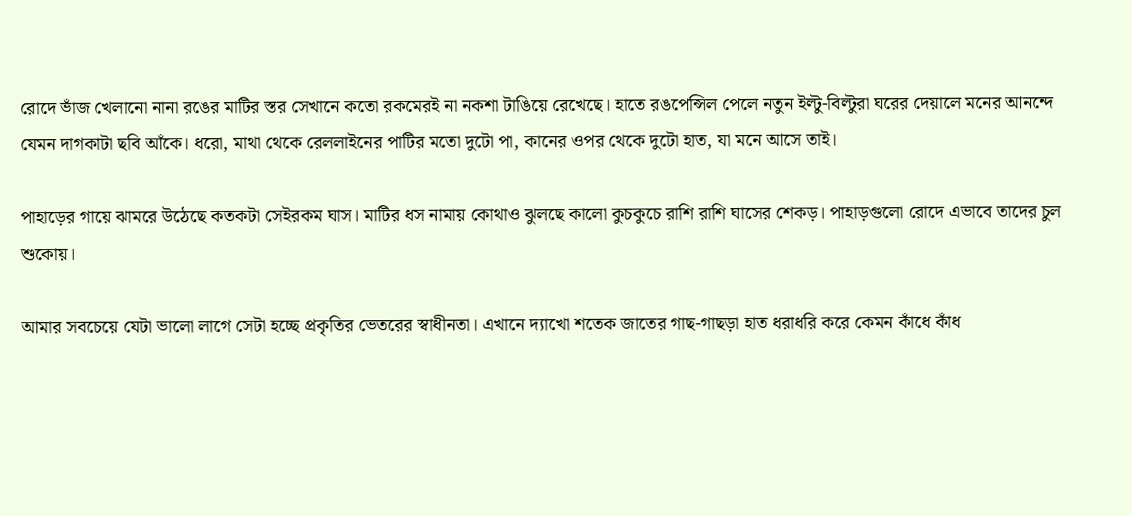রোদে ভাঁজ খেলানো নানা রঙের মাটির স্তর সেখানে কতো রকমেরই না নকশা টাঙিয়ে রেখেছে। হাতে রঙপেন্সিল পেলে নতুন ইল্টু-বিল্টুরা ঘরের দেয়ালে মনের আনন্দে যেমন দাগকাটা ছবি আঁকে। ধরো, মাথা থেকে রেললাইনের পাটির মতো দুটো পা, কানের ওপর থেকে দুটো হাত, যা মনে আসে তাই।

পাহাড়ের গায়ে ঝামরে উঠেছে কতকটা সেইরকম ঘাস। মাটির ধস নামায় কোথাও ঝুলছে কালো কুচকুচে রাশি রাশি ঘাসের শেকড়। পাহাড়গুলো রোদে এভাবে তাদের চুল শুকোয়।

আমার সবচেয়ে যেটা ভালো লাগে সেটা হচ্ছে প্রকৃতির ভেতরের স্বাধীনতা। এখানে দ্যাখো শতেক জাতের গাছ-গাছড়া হাত ধরাধরি করে কেমন কাঁধে কাঁধ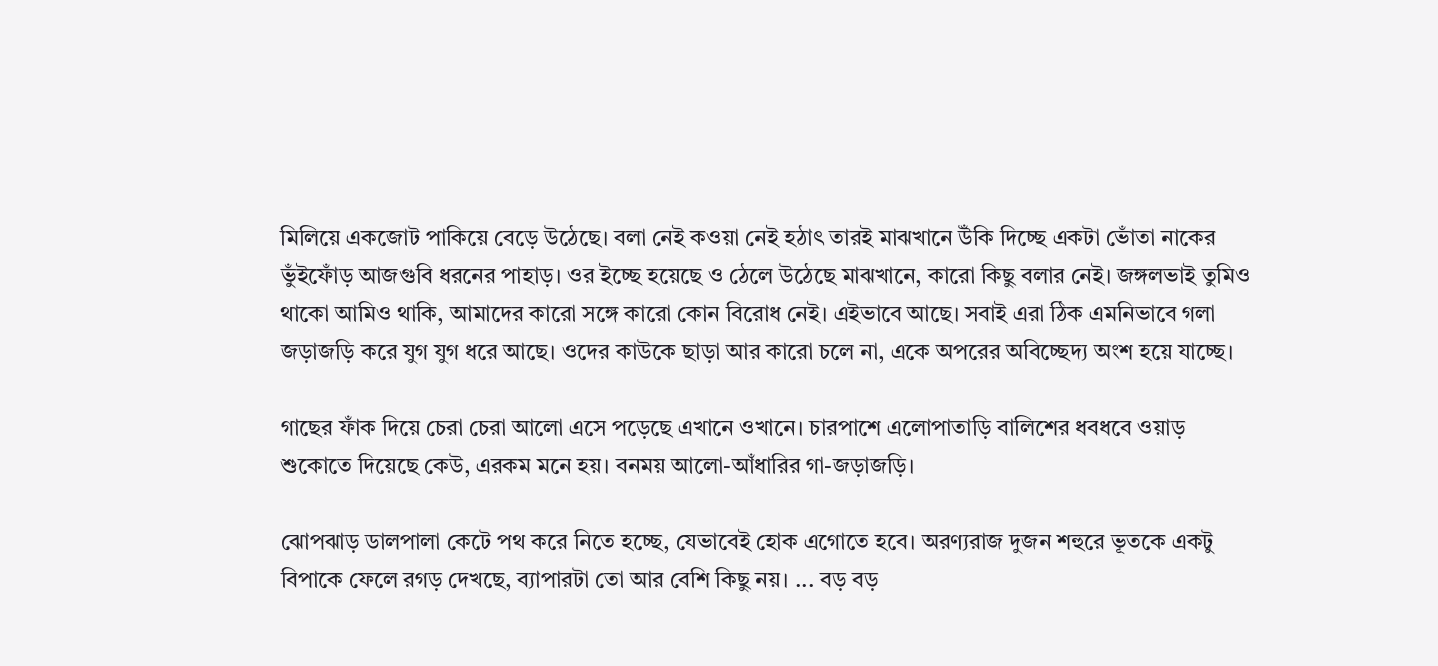মিলিয়ে একজোট পাকিয়ে বেড়ে উঠেছে। বলা নেই কওয়া নেই হঠাৎ তারই মাঝখানে উঁকি দিচ্ছে একটা ভোঁতা নাকের ভুঁইফোঁড় আজগুবি ধরনের পাহাড়। ওর ইচ্ছে হয়েছে ও ঠেলে উঠেছে মাঝখানে, কারো কিছু বলার নেই। জঙ্গলভাই তুমিও থাকো আমিও থাকি, আমাদের কারো সঙ্গে কারো কোন বিরোধ নেই। এইভাবে আছে। সবাই এরা ঠিক এমনিভাবে গলা জড়াজড়ি করে যুগ যুগ ধরে আছে। ওদের কাউকে ছাড়া আর কারো চলে না, একে অপরের অবিচ্ছেদ্য অংশ হয়ে যাচ্ছে।

গাছের ফাঁক দিয়ে চেরা চেরা আলো এসে পড়েছে এখানে ওখানে। চারপাশে এলোপাতাড়ি বালিশের ধবধবে ওয়াড় শুকোতে দিয়েছে কেউ, এরকম মনে হয়। বনময় আলো-আঁধারির গা-জড়াজড়ি।

ঝোপঝাড় ডালপালা কেটে পথ করে নিতে হচ্ছে, যেভাবেই হোক এগোতে হবে। অরণ্যরাজ দুজন শহুরে ভূতকে একটু বিপাকে ফেলে রগড় দেখছে, ব্যাপারটা তো আর বেশি কিছু নয়। ... বড় বড়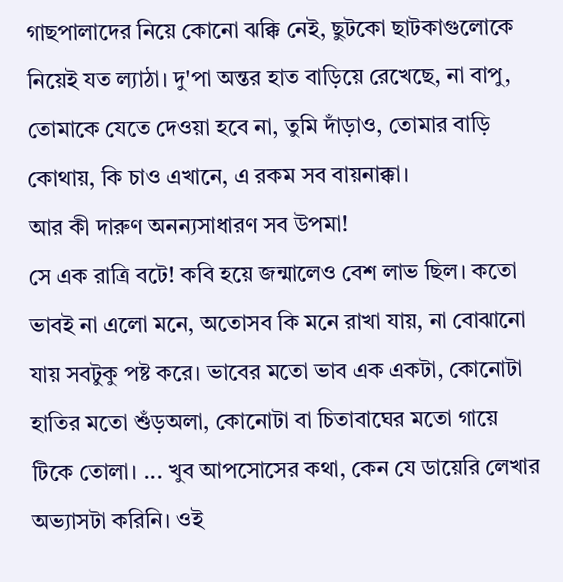গাছপালাদের নিয়ে কোনো ঝক্কি নেই, ছুটকো ছাটকাগুলোকে নিয়েই যত ল্যাঠা। দু'পা অন্তর হাত বাড়িয়ে রেখেছে, না বাপু, তোমাকে যেতে দেওয়া হবে না, তুমি দাঁড়াও, তোমার বাড়ি কোথায়, কি চাও এখানে, এ রকম সব বায়নাক্কা।
আর কী দারুণ অনন্যসাধারণ সব উপমা!
সে এক রাত্রি বটে! কবি হয়ে জন্মালেও বেশ লাভ ছিল। কতো ভাবই না এলো মনে, অতোসব কি মনে রাখা যায়, না বোঝানো যায় সবটুকু পষ্ট করে। ভাবের মতো ভাব এক একটা, কোনোটা হাতির মতো শুঁড়অলা, কোনোটা বা চিতাবাঘের মতো গায়ে টিকে তোলা। ... খুব আপসোসের কথা, কেন যে ডায়েরি লেখার অভ্যাসটা করিনি। ওই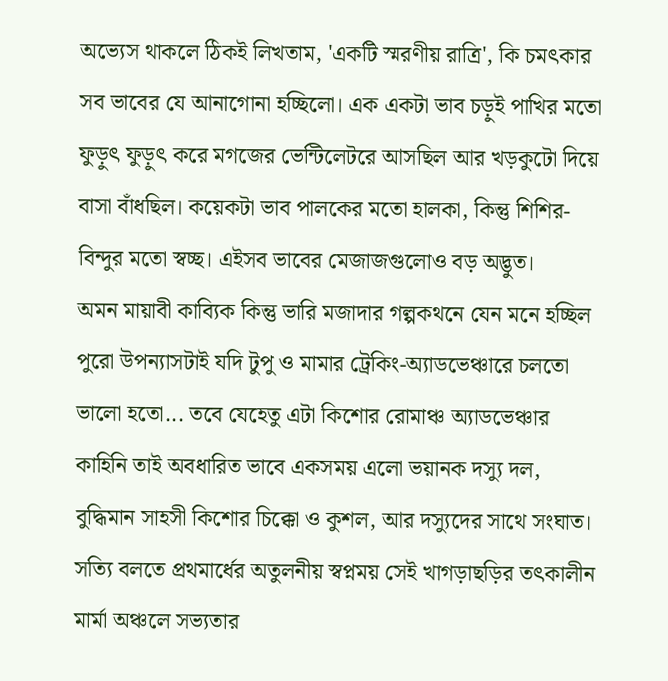অভ্যেস থাকলে ঠিকই লিখতাম, 'একটি স্মরণীয় রাত্রি', কি চমৎকার সব ভাবের যে আনাগোনা হচ্ছিলো। এক একটা ভাব চড়ুই পাখির মতো ফুড়ুৎ ফুড়ুৎ করে মগজের ভেন্টিলেটরে আসছিল আর খড়কুটো দিয়ে বাসা বাঁধছিল। কয়েকটা ভাব পালকের মতো হালকা, কিন্তু শিশির-বিন্দুর মতো স্বচ্ছ। এইসব ভাবের মেজাজগুলোও বড় অদ্ভুত।
অমন মায়াবী কাব্যিক কিন্তু ভারি মজাদার গল্পকথনে যেন মনে হচ্ছিল পুরো উপন্যাসটাই যদি টুপু ও মামার ট্রেকিং-অ্যাডভেঞ্চারে চলতো ভালো হতো... তবে যেহেতু এটা কিশোর রোমাঞ্চ অ্যাডভেঞ্চার কাহিনি তাই অবধারিত ভাবে একসময় এলো ভয়ানক দস্যু দল, বুদ্ধিমান সাহসী কিশোর চিক্কো ও কুশল, আর দস্যুদের সাথে সংঘাত। সত্যি বলতে প্রথমার্ধের অতুলনীয় স্বপ্নময় সেই খাগড়াছড়ির তৎকালীন মার্মা অঞ্চলে সভ্যতার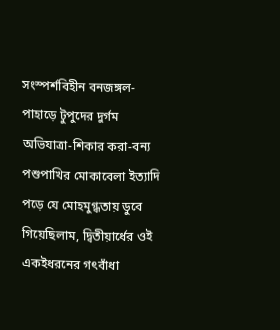সংস্পর্শবিহীন বনজঙ্গল-পাহাড়ে টুপুদের দুর্গম অভিযাত্রা-শিকার করা-বন্য পশুপাখির মোকাবেলা ইত্যাদি পড়ে যে মোহমুগ্ধতায় ডুবে গিয়েছিলাম, দ্বিতীয়ার্ধের ওই একইধরনের গৎবাঁধা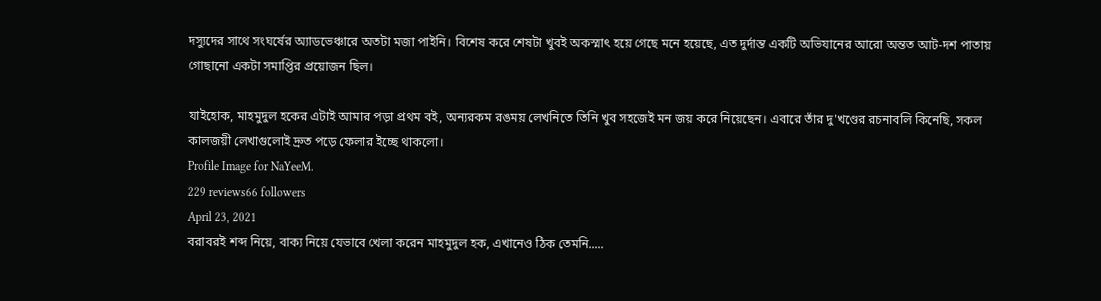দস্যুদের সাথে সংঘর্ষের অ্যাডভেঞ্চারে অতটা মজা পাইনি। বিশেষ করে শেষটা খুবই অকস্মাৎ হয়ে গেছে মনে হয়েছে, এত দুর্দান্ত একটি অভিযানের আরো অন্তত আট-দশ পাতায় গোছানো একটা সমাপ্তির প্রয়োজন ছিল।

যাইহোক, মাহমুদুল হকের এটাই আমার পড়া প্রথম বই, অন্যরকম রঙময় লেখনিতে তিনি খুব সহজেই মন জয় করে নিয়েছেন। এবারে তাঁর দু'খণ্ডের রচনাবলি কিনেছি, সকল কালজয়ী লেখাগুলোই দ্রুত পড়ে ফেলার ইচ্ছে থাকলো।
Profile Image for NaYeeM.
229 reviews66 followers
April 23, 2021
বরাবরই শব্দ নিয়ে, বাক্য নিয়ে যেভাবে খেলা করেন মাহমুদুল হক, এখানেও ঠিক তেমনি.....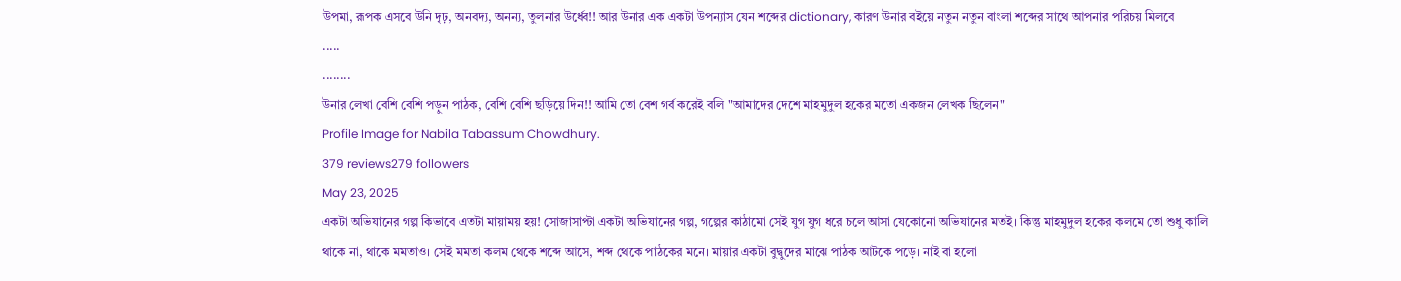উপমা, রূপক এসবে উনি দৃঢ়, অনবদ্য, অনন্য, তুলনার উর্ধ্বে!! আর উনার এক একটা উপন্যাস যেন শব্দের dictionary, কারণ উনার বইয়ে নতুন নতুন বাংলা শব্দের সাথে আপনার পরিচয় মিলবে
.....
........
উনার লেখা বেশি বেশি পড়ুন পাঠক, বেশি বেশি ছড়িয়ে দিন!! আমি তো বেশ গর্ব করেই বলি "আমাদের দেশে মাহমুদুল হকের মতো একজন লেখক ছিলেন"
Profile Image for Nabila Tabassum Chowdhury.
379 reviews279 followers
May 23, 2025
একটা অভিযানের গল্প কিভাবে এতটা মায়াময় হয়! সোজাসাপ্টা একটা অভিযানের গল্প, গল্পের কাঠামো সেই যুগ যুগ ধরে চলে আসা যেকোনো অভিযানের মতই। কিন্তু মাহমুদুল হকের কলমে তো শুধু কালি থাকে না, থাকে মমতাও। সেই মমতা কলম থেকে শব্দে আসে, শব্দ থেকে পাঠকের মনে। মায়ার একটা বুদ্বুদের মাঝে পাঠক আটকে পড়ে। নাই বা হলো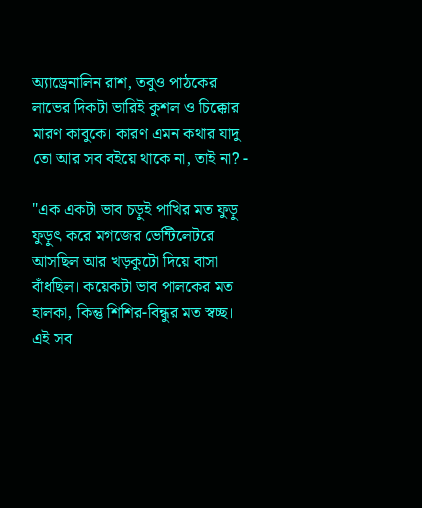অ্যাড্রেনালিন রাশ, তবুও পাঠকের লাভের দিকটা ভারিই কুশল ও চিক্কোর মারণ কাবুকে। কারণ এমন কথার যাদু তো আর সব বইয়ে থাকে না, তাই না? -

"এক একটা ভাব চড়ুই পাখির মত ফুড়ু ফুড়ুৎ করে মগজের ভেন্টিলেটরে আসছিল আর খড়কুটো দিয়ে বাসা বাঁধছিল। কয়েকটা ভাব পালকের মত হালকা, কিন্তু শিশির-বিন্ধুর মত স্বচ্ছ। এই সব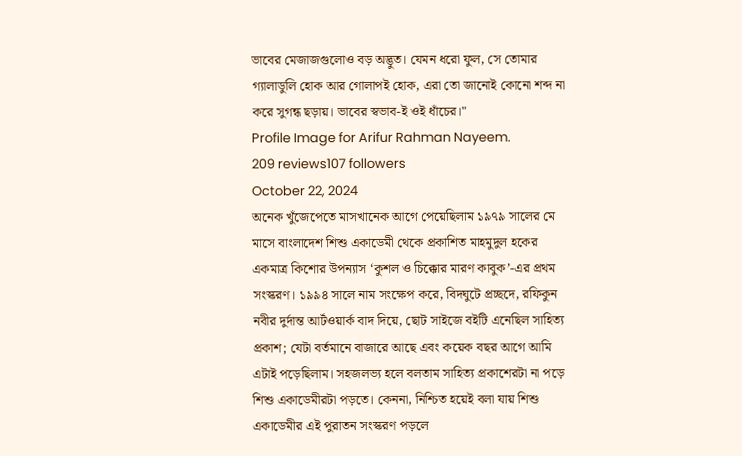ভাবের মেজাজগুলোও বড় অদ্ভুত। যেমন ধরো ফুল, সে তোমার গ্যালাডুলি হোক আর গোলাপই হোক, এরা তো জানোই কোনো শব্দ না করে সুগন্ধ ছড়ায়। ভাবের স্বভাব-ই ওই ধাঁচের।"
Profile Image for Arifur Rahman Nayeem.
209 reviews107 followers
October 22, 2024
অনেক খুঁজেপেতে মাসখানেক আগে পেয়েছিলাম ১৯৭৯ সালের মে মাসে বাংলাদেশ শিশু একাডেমী থেকে প্রকাশিত মাহমুদুল হকের একমাত্র কিশোর উপন্যাস ‘কুশল ও চিক্কোর মারণ কাবুক’-এর প্রথম সংস্করণ। ১৯৯৪ সালে নাম সংক্ষেপ করে, বিদঘুটে প্রচ্ছদে, রফিকুন নবীর দুর্দান্ত আর্টওয়ার্ক বাদ দিয়ে, ছোট সাইজে বইটি এনেছিল সাহিত্য প্রকাশ; যেটা বর্তমানে বাজারে আছে এবং কয়েক বছর আগে আমি এটাই পড়েছিলাম। সহজলভ্য হলে বলতাম সাহিত্য প্রকাশেরটা না পড়ে শিশু একাডেমীরটা পড়তে। কেননা, নিশ্চিত হয়েই বলা যায় শিশু একাডেমীর এই পুরাতন সংস্করণ পড়লে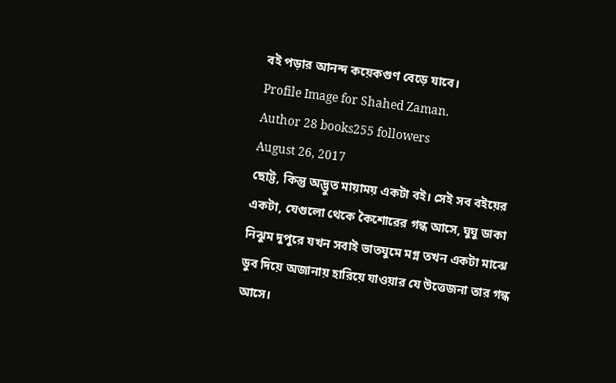বই পড়ার আনন্দ কয়েকগুণ বেড়ে যাবে।
Profile Image for Shahed Zaman.
Author 28 books255 followers
August 26, 2017
ছোট্ট, কিন্তু অদ্ভুত মায়াময় একটা বই। সেই সব বইয়ের একটা, যেগুলো থেকে কৈশোরের গন্ধ আসে, ঘুঘু ডাকা নিঝুম দুপুরে যখন সবাই ভাতঘুমে মগ্ন তখন একটা মাঝে ডুব দিয়ে অজানায় হারিয়ে যাওয়ার যে উত্তেজনা তার গন্ধ আসে।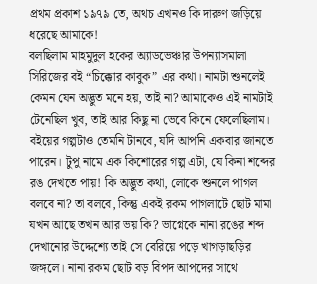প্রথম প্রকাশ ১৯৭৯ তে, অথচ এখনও কি দারুণ জড়িয়ে ধরেছে আমাকে!
বলছিলাম মাহমুদুল হকের অ্যাডভেঞ্চার উপন্যাসমালা সিরিজের বই “চিক্কোর কাবুক” এর কথা। নামটা শুনলেই কেমন যেন অদ্ভুত মনে হয়, তাই না? আমাকেও এই নামটাই টেনেছিল খুব, তাই আর কিছু না ভেবে কিনে ফেলেছিলাম। বইয়ের গল্পটাও তেমনি টানবে, যদি আপনি একবার জানতে পারেন। টুপু নামে এক কিশোরের গল্প এটা, যে কিনা শব্দের রঙ দেখতে পায়! কি অদ্ভুত কথা, লোকে শুনলে পাগল বলবে না? তা বলবে, কিন্তু একই রকম পাগলাটে ছোট মামা যখন আছে তখন আর ভয় কি? ভাগ্নেকে নানা রঙের শব্দ দেখানোর উদ্দেশ্যে তাই সে বেরিয়ে পড়ে খাগড়াছড়ির জঙ্গলে। নানা রকম ছোট বড় বিপদ আপদের সাথে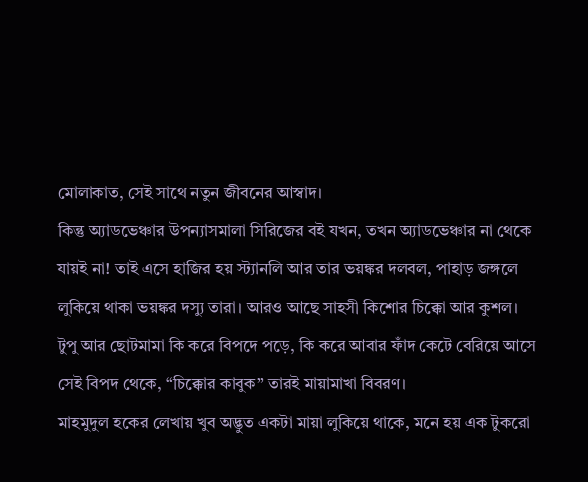মোলাকাত, সেই সাথে নতুন জীবনের আস্বাদ।
কিন্তু অ্যাডভেঞ্চার উপন্যাসমালা সিরিজের বই যখন, তখন অ্যাডভেঞ্চার না থেকে যায়ই না! তাই এসে হাজির হয় স্ট্যানলি আর তার ভয়ঙ্কর দলবল, পাহাড় জঙ্গলে লুকিয়ে থাকা ভয়ঙ্কর দস্যু তারা। আরও আছে সাহসী কিশোর চিক্কো আর কুশল। টুপু আর ছোটমামা কি করে বিপদে পড়ে, কি করে আবার ফাঁদ কেটে বেরিয়ে আসে সেই বিপদ থেকে, “চিক্কোর কাবুক” তারই মায়ামাখা বিবরণ।
মাহমুদুল হকের লেখায় খুব অদ্ভুত একটা মায়া লুকিয়ে থাকে, মনে হয় এক টুকরো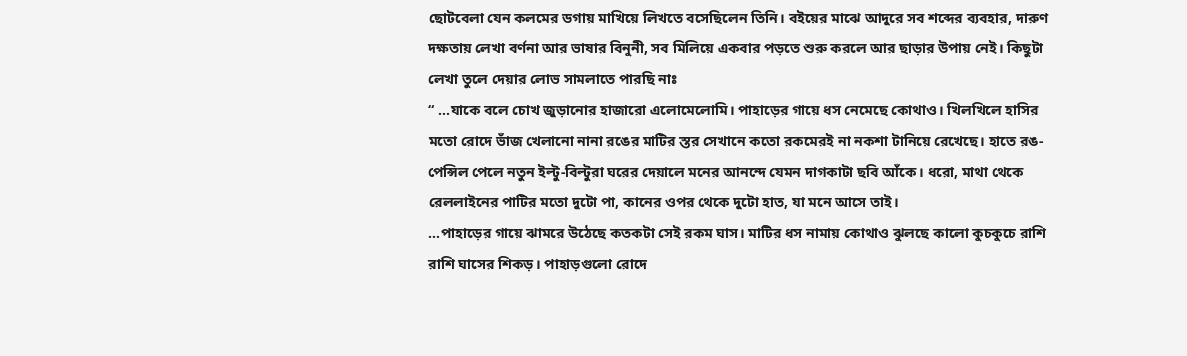ছোটবেলা যেন কলমের ডগায় মাখিয়ে লিখতে বসেছিলেন তিনি। বইয়ের মাঝে আদুরে সব শব্দের ব্যবহার, দারুণ দক্ষতায় লেখা বর্ণনা আর ভাষার বিনুনী, সব মিলিয়ে একবার পড়তে শুরু করলে আর ছাড়ার উপায় নেই। কিছুটা লেখা তুলে দেয়ার লোভ সামলাতে পারছি নাঃ
“ ...যাকে বলে চোখ জুড়ানোর হাজারো এলোমেলোমি। পাহাড়ের গায়ে ধস নেমেছে কোথাও। খিলখিলে হাসির মতো রোদে ভাঁজ খেলানো নানা রঙের মাটির স্তর সেখানে কতো রকমেরই না নকশা টানিয়ে রেখেছে। হাতে রঙ-পেন্সিল পেলে নতুন ইল্টু-বিল্টুরা ঘরের দেয়ালে মনের আনন্দে যেমন দাগকাটা ছবি আঁকে। ধরো, মাথা থেকে রেললাইনের পাটির মতো দুটো পা, কানের ওপর থেকে দুটো হাত, যা মনে আসে তাই।
...পাহাড়ের গায়ে ঝামরে উঠেছে কতকটা সেই রকম ঘাস। মাটির ধস নামায় কোথাও ঝুলছে কালো কুচকুচে রাশি রাশি ঘাসের শিকড়। পাহাড়গুলো রোদে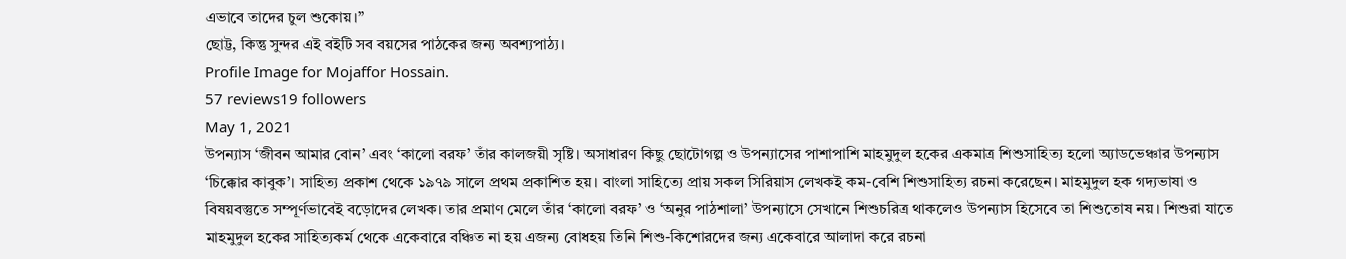এভাবে তাদের চুল শুকোয়।”
ছোট্ট, কিন্তু সুন্দর এই বইটি সব বয়সের পাঠকের জন্য অবশ্যপাঠ্য।
Profile Image for Mojaffor Hossain.
57 reviews19 followers
May 1, 2021
উপন্যাস ‘জীবন আমার বোন’ এবং ‘কালো বরফ’ তাঁর কালজয়ী সৃষ্টি। অসাধারণ কিছু ছোটোগল্প ও উপন্যাসের পাশাপাশি মাহমুদুল হকের একমাত্র শিশুসাহিত্য হলো অ্যাডভেঞ্চার উপন্যাস ‘চিক্কোর কাবুক’। সাহিত্য প্রকাশ থেকে ১৯৭৯ সালে প্রথম প্রকাশিত হয়। বাংলা সাহিত্যে প্রায় সকল সিরিয়াস লেখকই কম-বেশি শিশুসাহিত্য রচনা করেছেন। মাহমুদুল হক গদ্যভাষা ও বিষয়বস্তুতে সম্পূর্ণভাবেই বড়োদের লেখক। তার প্রমাণ মেলে তাঁর ‘কালো বরফ’ ও ‘অনুর পাঠশালা’ উপন্যাসে সেখানে শিশুচরিত্র থাকলেও উপন্যাস হিসেবে তা শিশুতোষ নয়। শিশুরা যাতে মাহমুদুল হকের সাহিত্যকর্ম থেকে একেবারে বঞ্চিত না হয় এজন্য বোধহয় তিনি শিশু-কিশোরদের জন্য একেবারে আলাদা করে রচনা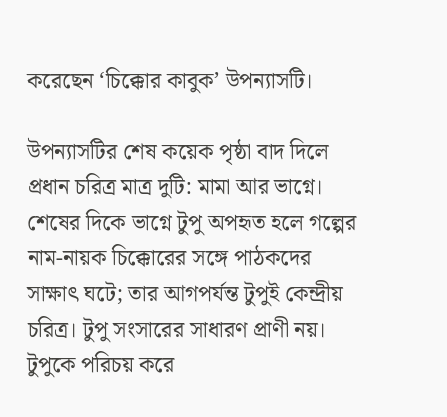করেছেন ‘চিক্কোর কাবুক’ উপন্যাসটি।

উপন্যাসটির শেষ কয়েক পৃষ্ঠা বাদ দিলে প্রধান চরিত্র মাত্র দুটি: মামা আর ভাগ্নে। শেষের দিকে ভাগ্নে টুপু অপহৃত হলে গল্পের নাম-নায়ক চিক্কোরের সঙ্গে পাঠকদের সাক্ষাৎ ঘটে; তার আগপর্যন্ত টুপুই কেন্দ্রীয় চরিত্র। টুপু সংসারের সাধারণ প্রাণী নয়। টুপুকে পরিচয় করে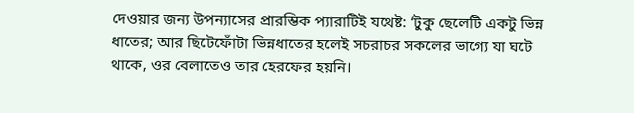দেওয়ার জন্য উপন্যাসের প্রারম্ভিক প্যারাটিই যথেষ্ট: ‘টুকু ছেলেটি একটু ভিন্ন ধাতের; আর ছিটেফোঁটা ভিন্নধাতের হলেই সচরাচর সকলের ভাগ্যে যা ঘটে থাকে, ওর বেলাতেও তার হেরফের হয়নি।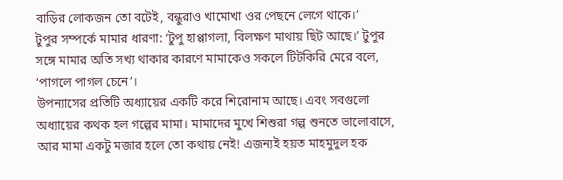বাড়ির লোকজন তো বটেই, বন্ধুরাও খামোখা ওর পেছনে লেগে থাকে।’
টুপুর সম্পর্কে মামার ধারণা: ‘টুপু হাপ্পাগলা, বিলক্ষণ মাথায় ছিট আছে।’ টুপুর সঙ্গে মামার অতি সখ্য থাকার কারণে মামাকেও সকলে টিটকিরি মেরে বলে, ‘পাগলে পাগল চেনে’।
উপন্যাসের প্রতিটি অধ্যায়ের একটি করে শিরোনাম আছে। এবং সবগুলো অধ্যায়ের কথক হল গল্পের মামা। মামাদের মুখে শিশুরা গল্প শুনতে ভালোবাসে, আর মামা একটু মজার হলে তো কথায় নেই! এজন্যই হয়ত মাহমুদুল হক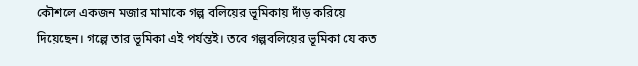কৌশলে একজন মজার মামাকে গল্প বলিয়ের ভূমিকায় দাঁড় করিয়ে দিয়েছেন। গল্পে তার ভূমিকা এই পর্যন্তই। তবে গল্পবলিয়ের ভূমিকা যে কত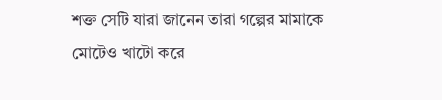শক্ত সেটি যারা জানেন তারা গল্পের মামাকে মোটেও খাটো করে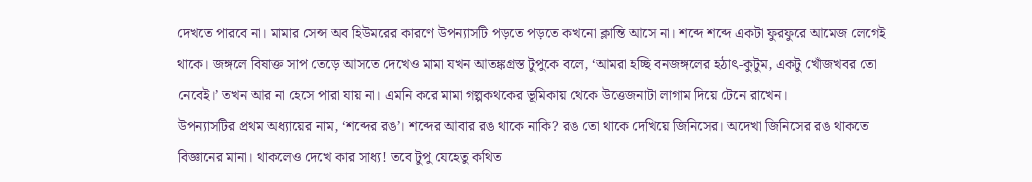দেখতে পারবে না। মামার সেন্স অব হিউমরের কারণে উপন্যাসটি পড়তে পড়তে কখনো ক্লান্তি আসে না। শব্দে শব্দে একটা ফুরফুরে আমেজ লেগেই থাকে। জঙ্গলে বিষাক্ত সাপ তেড়ে আসতে দেখেও মামা যখন আতঙ্কগ্রস্ত টুপুকে বলে, ‘আমরা হচ্ছি বনজঙ্গলের হঠাৎ-কুটুম, একটু খোঁজখবর তো নেবেই।’ তখন আর না হেসে পারা যায় না। এমনি করে মামা গল্পকথকের ভূমিকায় থেকে উত্তেজনাটা লাগাম দিয়ে টেনে রাখেন।
উপন্যাসটির প্রথম অধ্যায়ের নাম, ‘শব্দের রঙ’। শব্দের আবার রঙ থাকে নাকি? রঙ তো থাকে দেখিয়ে জিনিসের। অদেখা জিনিসের রঙ থাকতে বিজ্ঞানের মানা। থাকলেও দেখে কার সাধ্য! তবে টুপু যেহেতু কথিত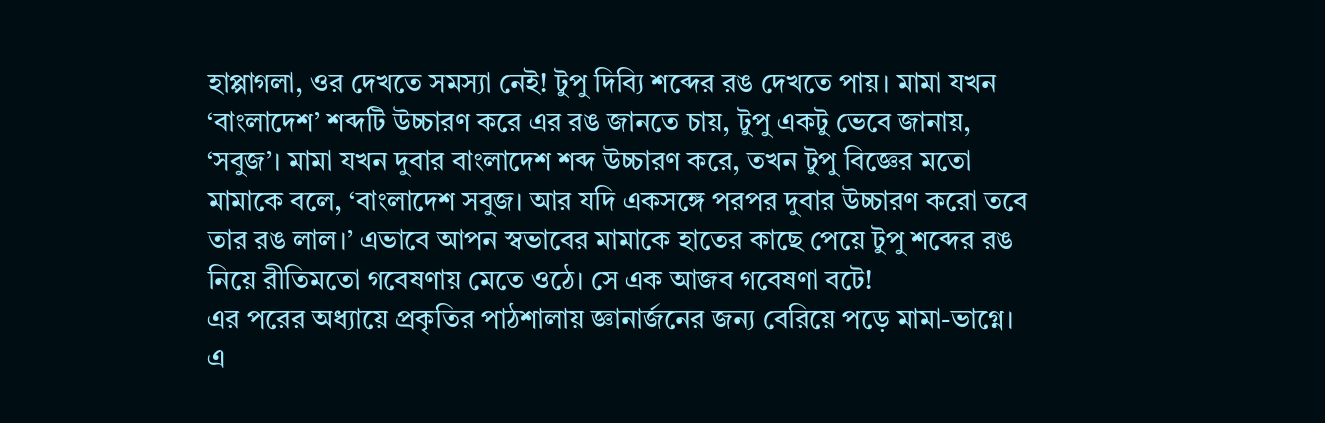হাপ্পাগলা, ওর দেখতে সমস্যা নেই! টুপু দিব্যি শব্দের রঙ দেখতে পায়। মামা যখন ‘বাংলাদেশ’ শব্দটি উচ্চারণ করে এর রঙ জানতে চায়, টুপু একটু ভেবে জানায়, ‘সবুজ’। মামা যখন দুবার বাংলাদেশ শব্দ উচ্চারণ করে, তখন টুপু বিজ্ঞের মতো মামাকে বলে, ‘বাংলাদেশ সবুজ। আর যদি একসঙ্গে পরপর দুবার উচ্চারণ করো তবে তার রঙ লাল।’ এভাবে আপন স্বভাবের মামাকে হাতের কাছে পেয়ে টুপু শব্দের রঙ নিয়ে রীতিমতো গবেষণায় মেতে ওঠে। সে এক আজব গবেষণা বটে!
এর পরের অধ্যায়ে প্রকৃতির পাঠশালায় জ্ঞানার্জনের জন্য বেরিয়ে পড়ে মামা-ভাগ্নে। এ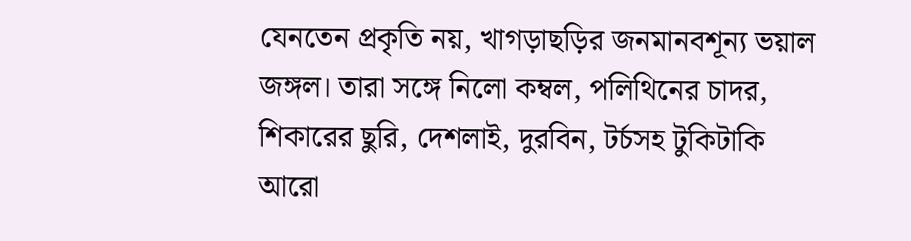যেনতেন প্রকৃতি নয়, খাগড়াছড়ির জনমানবশূন্য ভয়াল জঙ্গল। তারা সঙ্গে নিলো কম্বল, পলিথিনের চাদর, শিকারের ছুরি, দেশলাই, দুরবিন, টর্চসহ টুকিটাকি আরো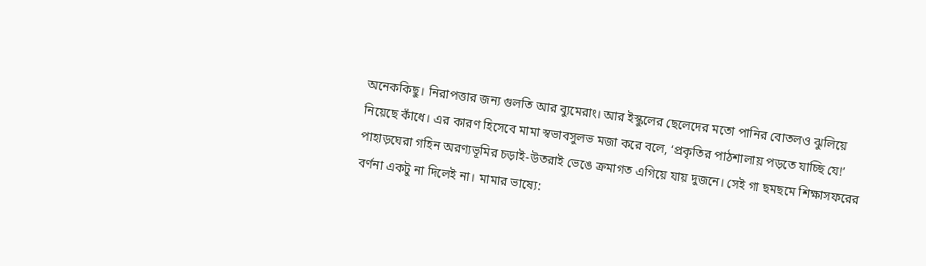অনেককিছু। নিরাপত্তার জন্য গুলতি আর ব্যুমেরাং। আর ইস্কুলের ছেলেদের মতো পানির বোতলও ঝুলিয়ে নিয়েছে কাঁধে। এর কারণ হিসেবে মামা স্বভাবসুলভ মজা করে বলে, ‘প্রকৃতির পাঠশালায় পড়তে যাচ্ছি যে!’ পাহাড়ঘেরা গহিন অরণ্যভূমির চড়াই-উতরাই ভেঙে ক্রমাগত এগিয়ে যায় দুজনে। সেই গা ছমছমে শিক্ষাসফরের বর্ণনা একটু না দিলেই না। মামার ভাষ্যে: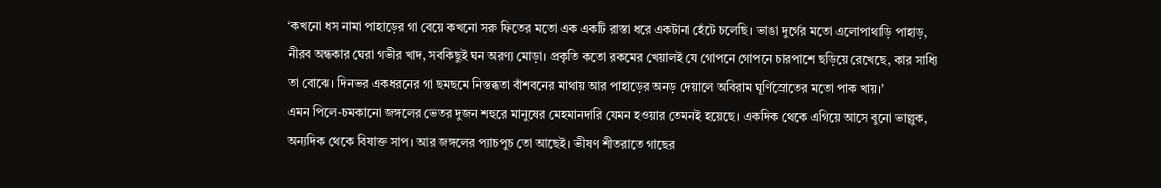‘কখনো ধস নামা পাহাড়ের গা বেয়ে কখনো সরু ফিতের মতো এক একটি রাস্তা ধরে একটানা হেঁটে চলেছি। ভাঙা দুর্গের মতো এলোপাথাড়ি পাহাড়, নীরব অন্ধকার ঘেরা গভীর খাদ, সবকিছুই ঘন অরণ্য মোড়া। প্রকৃতি কতো রকমের খেয়ালই যে গোপনে গোপনে চারপাশে ছড়িয়ে রেখেছে, কার সাধ্যি তা বোঝে। দিনভর একধরনের গা ছমছমে নিস্তব্ধতা বাঁশবনের মাথায় আর পাহাড়ের অনড় দেয়ালে অবিরাম ঘূর্ণিস্রোতের মতো পাক খায়।’
এমন পিলে-চমকানো জঙ্গলের ভেতর দুজন শহুরে মানুষের মেহমানদারি যেমন হওয়ার তেমনই হয়েছে। একদিক থেকে এগিয়ে আসে বুনো ভাল্লুক, অন্যদিক থেকে বিষাক্ত সাপ। আর জঙ্গলের প্যাচপুচ তো আছেই। ভীষণ শীতরাতে গাছের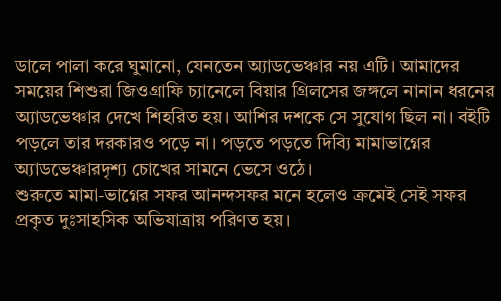ডালে পালা করে ঘুমানো, যেনতেন অ্যাডভেঞ্চার নয় এটি। আমাদের সময়ের শিশুরা জিওগ্রাফি চ্যানেলে বিয়ার গ্রিলসের জঙ্গলে নানান ধরনের অ্যাডভেঞ্চার দেখে শিহরিত হয়। আশির দশকে সে সুযোগ ছিল না। বইটি পড়লে তার দরকারও পড়ে না। পড়তে পড়তে দিব্যি মামাভাগ্নের অ্যাডভেঞ্চারদৃশ্য চোখের সামনে ভেসে ওঠে।
শুরুতে মামা-ভাগ্নের সফর আনন্দসফর মনে হলেও ক্রমেই সেই সফর প্রকৃত দুঃসাহসিক অভিযাত্রায় পরিণত হয়।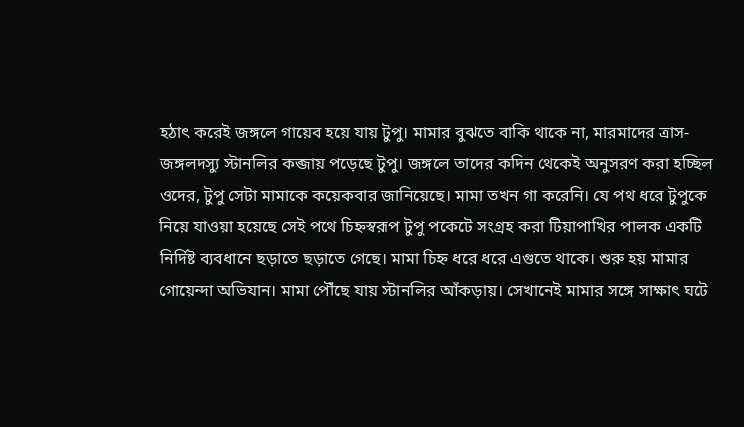হঠাৎ করেই জঙ্গলে গায়েব হয়ে যায় টুপু। মামার বুঝতে বাকি থাকে না, মারমাদের ত্রাস-জঙ্গলদস্যু স্টানলির কব্জায় পড়েছে টুপু। জঙ্গলে তাদের কদিন থেকেই অনুসরণ করা হচ্ছিল ওদের, টুপু সেটা মামাকে কয়েকবার জানিয়েছে। মামা তখন গা করেনি। যে পথ ধরে টুপুকে নিয়ে যাওয়া হয়েছে সেই পথে চিহ্নস্বরূপ টুপু পকেটে সংগ্রহ করা টিয়াপাখির পালক একটি নির্দিষ্ট ব্যবধানে ছড়াতে ছড়াতে গেছে। মামা চিহ্ন ধরে ধরে এগুতে থাকে। শুরু হয় মামার গোয়েন্দা অভিযান। মামা পৌঁছে যায় স্টানলির আঁকড়ায়। সেখানেই মামার সঙ্গে সাক্ষাৎ ঘটে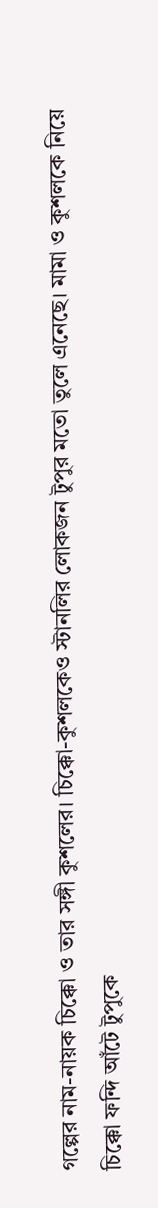গল্পের নাম-নায়ক চিক্কো ও তার সঙ্গী কুশলের। চিক্কো-কুশলকেও স্টানলির লোকজন টুপুর মতো তুলে এনেছে। মামা ও কুশলকে নিয়ে চিক্কো ফন্দি আঁটে টুপুকে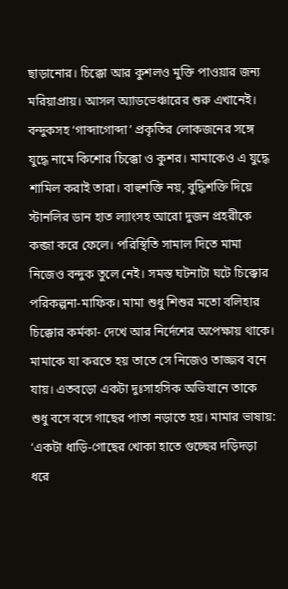ছাড়ানোর। চিক্কো আর কুশলও মুক্তি পাওয়ার জন্য মরিয়াপ্রায়। আসল অ্যাডভেঞ্চারের শুরু এখানেই। বন্দুকসহ ‘গাব্দাগোব্দা’ প্রকৃতির লোকজনের সঙ্গে যুদ্ধে নামে কিশোর চিক্কো ও কুশর। মামাকেও এ যুদ্ধে শামিল করাই তারা। বাহুশক্তি নয়, বুদ্ধিশক্তি দিয়ে স্টানলির ডান হাত ল্যাংসহ আরো দুজন প্রহরীকে কব্জা করে ফেলে। পরিস্থিতি সামাল দিতে মামা নিজেও বন্দুক তুলে নেই। সমস্ত ঘটনাটা ঘটে চিক্কোর পরিকল্পনা-মাফিক। মামা শুধু শিশুর মতো বলিহার চিক্কোর কর্মকা- দেখে আর নির্দেশের অপেক্ষায় থাকে। মামাকে যা করতে হয় তাতে সে নিজেও তাজ্জব বনে যায়। এতবড়ো একটা দুঃসাহসিক অভিযানে তাকে শুধু বসে বসে গাছের পাতা নড়াতে হয়। মামার ভাষায়: ‘একটা ধাড়ি-গোছের খোকা হাতে গুচ্ছের দড়িদড়া ধরে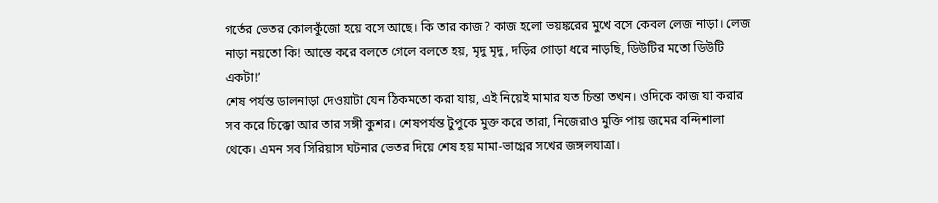গর্তের ভেতর কোলকুঁজো হয়ে বসে আছে। কি তার কাজ? কাজ হলো ভয়ঙ্করের মুখে বসে কেবল লেজ নাড়া। লেজ নাড়া নয়তো কি! আস্তে করে বলতে গেলে বলতে হয়, মৃদু মৃদু, দড়ির গোড়া ধরে নাড়ছি, ডিউটির মতো ডিউটি একটা!’
শেষ পর্যন্ত ডালনাড়া দেওয়াটা যেন ঠিকমতো করা যায়, এই নিয়েই মামার যত চিন্তা তখন। ওদিকে কাজ যা করার সব করে চিক্কো আর তার সঙ্গী কুশর। শেষপর্যন্ত টুপুকে মুক্ত করে তারা, নিজেরাও মুক্তি পায় জমের বন্দিশালা থেকে। এমন সব সিরিয়াস ঘটনার ভেতর দিয়ে শেষ হয় মামা-ভাগ্নের সখের জঙ্গলযাত্রা।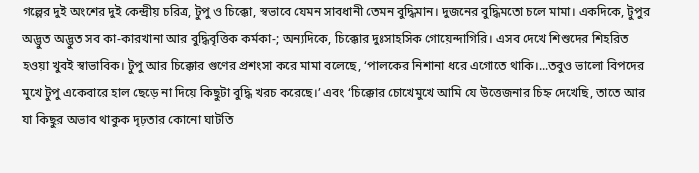গল্পের দুই অংশের দুই কেন্দ্রীয় চরিত্র, টুপু ও চিক্কো, স্বভাবে যেমন সাবধানী তেমন বুদ্ধিমান। দুজনের বুদ্ধিমতো চলে মামা। একদিকে, টুপুর অদ্ভুত অদ্ভুত সব কা-কারখানা আর বুদ্ধিবৃত্তিক কর্মকা-; অন্যদিকে, চিক্কোর দুঃসাহসিক গোয়েন্দাগিরি। এসব দেখে শিশুদের শিহরিত হওয়া খুবই স্বাভাবিক। টুপু আর চিক্কোর গুণের প্রশংসা করে মামা বলেছে, ‘পালকের নিশানা ধরে এগোতে থাকি।...তবুও ভালো বিপদের মুখে টুপু একেবারে হাল ছেড়ে না দিয়ে কিছুটা বুদ্ধি খরচ করেছে।’ এবং ‘চিক্কোর চোখেমুখে আমি যে উত্তেজনার চিহ্ন দেখেছি, তাতে আর যা কিছুর অভাব থাকুক দৃঢ়তার কোনো ঘাটতি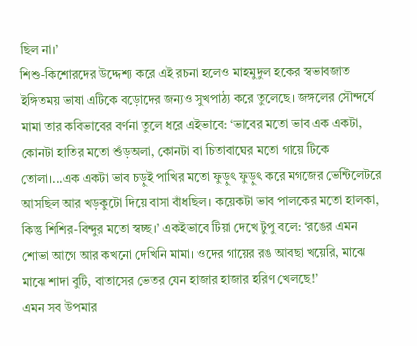ছিল না।’
শিশু-কিশোরদের উদ্দেশ্য করে এই রচনা হলেও মাহমুদুল হকের স্বভাবজাত ইঙ্গিতময় ভাষা এটিকে বড়োদের জন্যও সুখপাঠ্য করে তুলেছে। জঙ্গলের সৌন্দর্যে মামা তার কবিভাবের বর্ণনা তুলে ধরে এইভাবে: ‘ভাবের মতো ভাব এক একটা, কোনটা হাতির মতো শুঁড়অলা, কোনটা বা চিতাবাঘের মতো গায়ে টিকে তোলা।...এক একটা ভাব চড়ুই পাখির মতো ফুড়ুৎ ফুড়ুৎ করে মগজের ভেন্টিলেটরে আসছিল আর খড়কুটো দিয়ে বাসা বাঁধছিল। কয়েকটা ভাব পালকের মতো হালকা, কিন্তু শিশির-বিন্দুর মতো স্বচ্ছ।’ একইভাবে টিয়া দেখে টুপু বলে: ‘রঙের এমন শোভা আগে আর কখনো দেখিনি মামা। ওদের গায়ের রঙ আবছা খয়েরি, মাঝে মাঝে শাদা বুটি, বাতাসের ভেতর যেন হাজার হাজার হরিণ খেলছে!’
এমন সব উপমার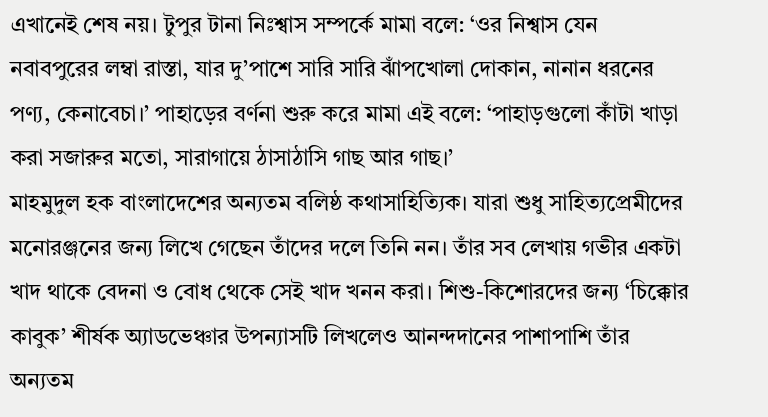এখানেই শেষ নয়। টুপুর টানা নিঃশ্বাস সম্পর্কে মামা বলে: ‘ওর নিশ্বাস যেন নবাবপুরের লম্বা রাস্তা, যার দু’পাশে সারি সারি ঝাঁপখোলা দোকান, নানান ধরনের পণ্য, কেনাবেচা।’ পাহাড়ের বর্ণনা শুরু করে মামা এই বলে: ‘পাহাড়গুলো কাঁটা খাড়া করা সজারুর মতো, সারাগায়ে ঠাসাঠাসি গাছ আর গাছ।’
মাহমুদুল হক বাংলাদেশের অন্যতম বলিষ্ঠ কথাসাহিত্যিক। যারা শুধু সাহিত্যপ্রেমীদের মনোরঞ্জনের জন্য লিখে গেছেন তাঁদের দলে তিনি নন। তাঁর সব লেখায় গভীর একটা খাদ থাকে বেদনা ও বোধ থেকে সেই খাদ খনন করা। শিশু-কিশোরদের জন্য ‘চিক্কোর কাবুক’ শীর্ষক অ্যাডভেঞ্চার উপন্যাসটি লিখলেও আনন্দদানের পাশাপাশি তাঁর অন্যতম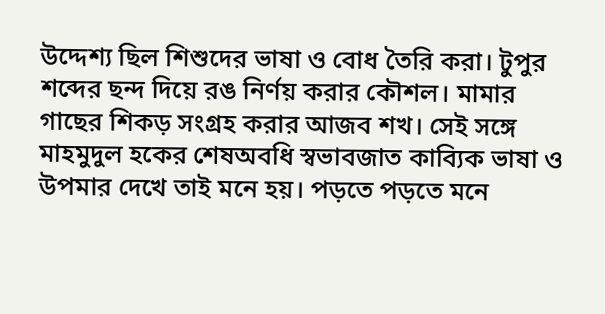উদ্দেশ্য ছিল শিশুদের ভাষা ও বোধ তৈরি করা। টুপুর শব্দের ছন্দ দিয়ে রঙ নির্ণয় করার কৌশল। মামার গাছের শিকড় সংগ্রহ করার আজব শখ। সেই সঙ্গে মাহমুদুল হকের শেষঅবধি স্বভাবজাত কাব্যিক ভাষা ও উপমার দেখে তাই মনে হয়। পড়তে পড়তে মনে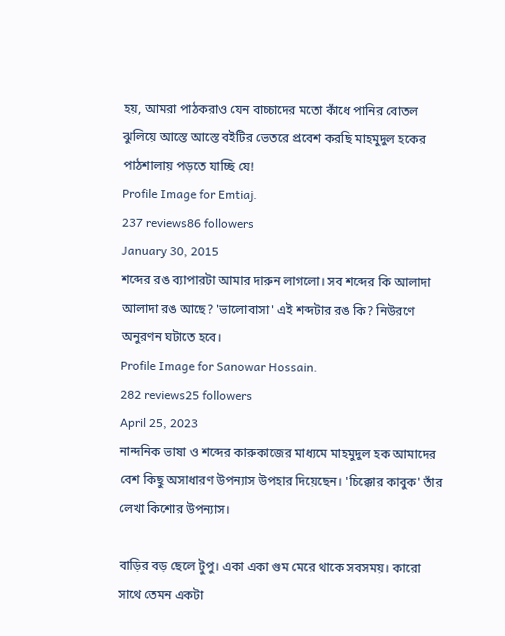হয়, আমরা পাঠকরাও যেন বাচ্চাদের মতো কাঁধে পানির বোতল ঝুলিয়ে আস্তে আস্তে বইটির ভেতরে প্রবেশ করছি মাহমুদুল হকের পাঠশালায় পড়তে যাচ্ছি যে!
Profile Image for Emtiaj.
237 reviews86 followers
January 30, 2015
শব্দের রঙ ব্যাপারটা আমার দারুন লাগলো। সব শব্দের কি আলাদা আলাদা রঙ আছে? 'ভালোবাসা' এই শব্দটার রঙ কি? নিউরণে অনুরণন ঘটাতে হবে।
Profile Image for Sanowar Hossain.
282 reviews25 followers
April 25, 2023
নান্দনিক ভাষা ও শব্দের কারুকাজের মাধ্যমে মাহমুদুল হক আমাদের বেশ কিছু অসাধারণ উপন্যাস উপহার দিয়েছেন। 'চিক্কোর কাবুক' তাঁর লেখা কিশোর উপন্যাস।

বাড়ির বড় ছেলে টুপু। একা একা গুম মেরে থাকে সবসময়। কারো সাথে তেমন একটা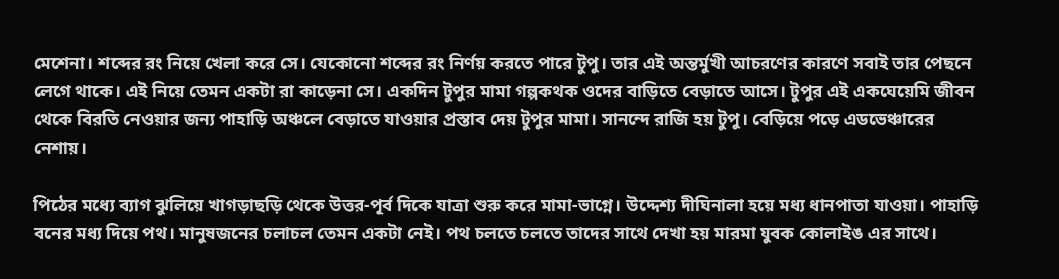মেশেনা। শব্দের রং নিয়ে খেলা করে সে। যেকোনো শব্দের রং নির্ণয় করতে পারে টুপু। তার এই অন্তর্মুখী আচরণের কারণে সবাই তার পেছনে লেগে থাকে। এই নিয়ে তেমন একটা রা কাড়েনা সে। একদিন টুপুর মামা গল্পকথক ওদের বাড়িতে বেড়াতে আসে। টুপুর এই একঘেয়েমি জীবন থেকে বিরতি নেওয়ার জন্য পাহাড়ি অঞ্চলে বেড়াতে যাওয়ার প্রস্তাব দেয় টুপুর মামা। সানন্দে রাজি হয় টুপু। বেড়িয়ে পড়ে এডভেঞ্চারের নেশায়।

পিঠের মধ্যে ব্যাগ ঝুলিয়ে খাগড়াছড়ি থেকে উত্তর-পূর্ব দিকে যাত্রা শুরু করে মামা-ভাগ্নে। উদ্দেশ্য দীঘিনালা হয়ে মধ্য ধানপাতা যাওয়া। পাহাড়ি বনের মধ্য দিয়ে পথ। মানুষজনের চলাচল তেমন একটা নেই। পথ চলতে চলতে তাদের সাথে দেখা হয় মারমা যুবক কোলাইঙ এর সাথে।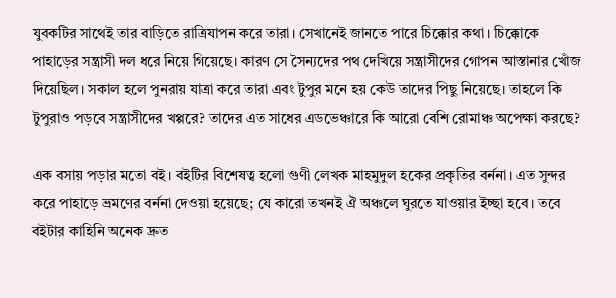যুবকটির সাথেই তার বাড়িতে রাত্রিযাপন করে তারা। সেখানেই জানতে পারে চিক্কোর কথা। চিক্কোকে পাহাড়ের সন্ত্রাসী দল ধরে নিয়ে গিয়েছে। কারণ সে সৈন্যদের পথ দেখিয়ে সন্ত্রাসীদের গোপন আস্তানার খোঁজ দিয়েছিল। সকাল হলে পুনরায় যাত্রা করে তারা এবং টুপুর মনে হয় কেউ তাদের পিছু নিয়েছে। তাহলে কি টুপুরাও পড়বে সন্ত্রাসীদের খপ্পরে? তাদের এত সাধের এডভেঞ্চারে কি আরো বেশি রোমাঞ্চ অপেক্ষা করছে?

এক বসায় পড়ার মতো বই। বইটির বিশেষত্ব হলো গুণী লেখক মাহমুদুল হকের প্রকৃতির বর্ননা। এত সুন্দর করে পাহাড়ে ভ্রমণের বর্ননা দেওয়া হয়েছে; যে কারো তখনই ঐ অঞ্চলে ঘুরতে যাওয়ার ইচ্ছা হবে। তবে বইটার কাহিনি অনেক দ্রুত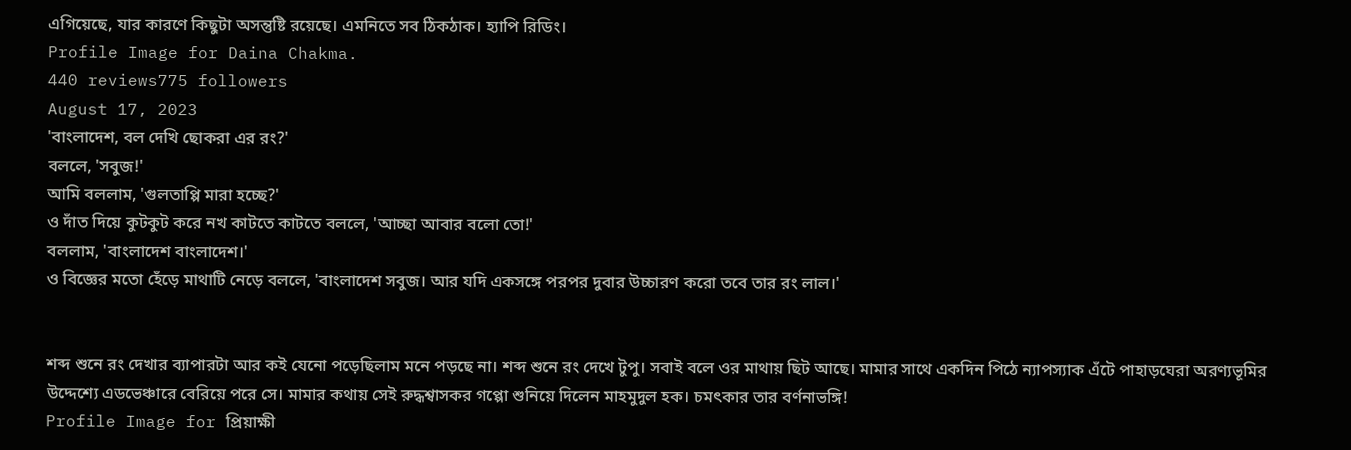এগিয়েছে, যার কারণে কিছুটা অসন্তুষ্টি রয়েছে। এমনিতে সব ঠিকঠাক। হ্যাপি রিডিং।
Profile Image for Daina Chakma.
440 reviews775 followers
August 17, 2023
'বাংলাদেশ, বল দেখি ছোকরা এর রং?'
বললে, 'সবুজ!'
আমি বললাম, 'গুলতাপ্পি মারা হচ্ছে?'
ও দাঁত দিয়ে কুটকুট করে নখ কাটতে কাটতে বললে, 'আচ্ছা আবার বলো তো!'
বললাম, 'বাংলাদেশ বাংলাদেশ।'
ও বিজ্ঞের মতো হেঁড়ে মাথাটি নেড়ে বললে, 'বাংলাদেশ সবুজ। আর যদি একসঙ্গে পরপর দুবার উচ্চারণ করো তবে তার রং লাল।'


শব্দ শুনে রং দেখার ব্যাপারটা আর কই যেনো পড়েছিলাম মনে পড়ছে না। শব্দ শুনে রং দেখে টুপু। সবাই বলে ওর মাথায় ছিট আছে। মামার সাথে একদিন পিঠে ন্যাপস্যাক এঁটে পাহাড়ঘেরা অরণ্যভূমির উদ্দেশ্যে এডভেঞ্চারে বেরিয়ে পরে সে। মামার কথায় সেই রুদ্ধশ্বাসকর গপ্পো শুনিয়ে দিলেন মাহমুদুল হক। চমৎকার তার বর্ণনাভঙ্গি!
Profile Image for প্রিয়াক্ষী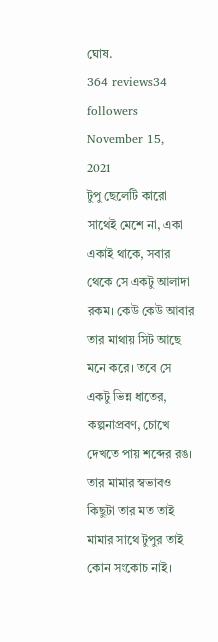ঘোষ.
364 reviews34 followers
November 15, 2021
টুপু ছেলেটি কারো সাথেই মেশে না, একা একাই থাকে, সবার থেকে সে একটু আলাদা রকম। কেউ কেউ আবার তার মাথায় সিট আছে মনে করে। তবে সে একটু ভিন্ন ধাতের, কল্পনাপ্রবণ, চোখে দেখতে পায় শব্দের রঙ। তার মামার স্বভাবও কিছুটা তার মত তাই মামার সাথে টুপুর তাই কোন সংকোচ নাই।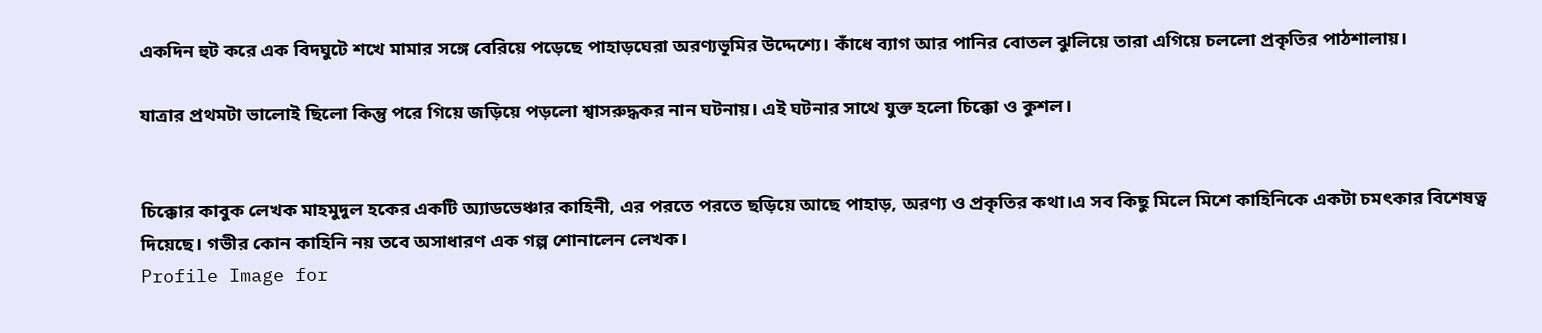একদিন হুট করে এক বিদঘুটে শখে মামার সঙ্গে বেরিয়ে পড়েছে পাহাড়ঘেরা অরণ্যভূমির উদ্দেশ্যে। কাঁধে ব্যাগ আর পানির বোতল ঝুলিয়ে তারা এগিয়ে চললো প্রকৃতির পাঠশালায়।

যাত্রার প্রথমটা ভালোই ছিলো কিন্তু পরে গিয়ে জড়িয়ে পড়লো শ্বাসরুদ্ধকর নান ঘটনায়। এই ঘটনার সাথে যুক্ত হলো চিক্কো ও কুশল।


চিক্কোর কাবুক লেখক মাহমুদুল হকের একটি অ্যাডভেঞ্চার কাহিনী, এর পরতে পরতে ছড়িয়ে আছে পাহাড়, অরণ্য ও প্রকৃতির কথা।এ সব কিছু মিলে মিশে কাহিনিকে একটা চমৎকার বিশেষত্ব দিয়েছে। গভীর কোন কাহিনি নয় তবে অসাধারণ এক গল্প শোনালেন লেখক।
Profile Image for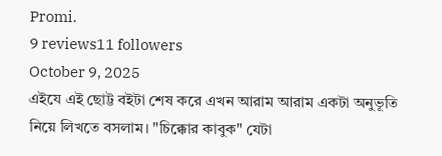Promi.
9 reviews11 followers
October 9, 2025
এইযে এই ছোট্ট বইটা শেষ করে এখন আরাম আরাম একটা অনুভূতি নিয়ে লিখতে বসলাম। "চিক্কোর কাবুক" যেটা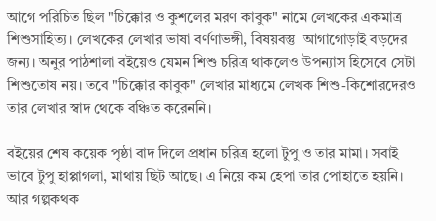আগে পরিচিত ছিল "চিক্কোর ও কুশলের মরণ কাবুক" নামে লেখকের একমাত্র শিশুসাহিত্য। লেখকের লেখার ভাষা বর্ণণাভঙ্গী, বিষয়বস্তু  আগাগোড়াই বড়দের জন্য। অনুর পাঠশালা বইয়েও যেমন শিশু চরিত্র থাকলেও উপন্যাস হিসেবে সেটা শিশুতোষ নয়। তবে "চিক্কোর কাবুক" লেখার মাধ্যমে লেখক শিশু-কিশোরদেরও তার লেখার স্বাদ থেকে বঞ্চিত করেননি।

বইয়ের শেষ কয়েক পৃষ্ঠা বাদ দিলে প্রধান চরিত্র হলো টুপু ও তার মামা। সবাই ভাবে টুপু হাপ্পাগলা, মাথায় ছিট আছে। এ নিয়ে কম হেপা তার পোহাতে হয়নি। আর গল্পকথক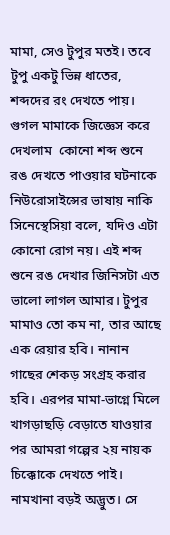মামা, সেও টুপুর মতই। তবে টুপু একটু ভিন্ন ধাতের, শব্দদের রং দেখতে পায়। গুগল মামাকে জিজ্ঞেস করে দেখলাম  কোনো শব্দ শুনে রঙ দেখতে পাওয়ার ঘটনাকে নিউরোসাইন্সের ভাষায় নাকি সিনেস্থেসিয়া বলে, যদিও এটা কোনো রোগ নয়। এই শব্দ শুনে রঙ দেখার জিনিসটা এত ভালো লাগল আমার। টুপুর মামাও তো কম না, তার আছে এক রেয়ার হবি। নানান গাছের শেকড় সংগ্রহ করার হবি। এরপর মামা-ভাগ্নে মিলে খাগড়াছড়ি বেড়াতে যাওয়ার পর আমরা গল্পের ২য় নায়ক চিক্কোকে দেখতে পাই। নামখানা বড়ই অদ্ভুত। সে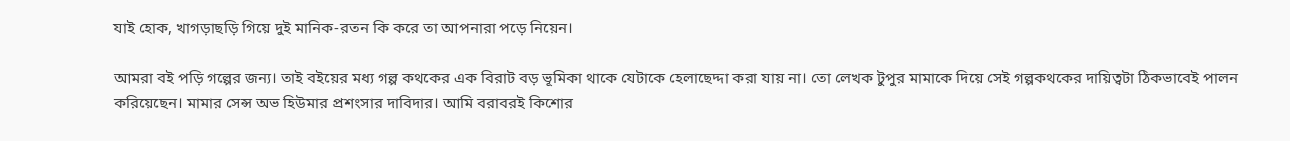যাই হোক, খাগড়াছড়ি গিয়ে দুই মানিক-রতন কি করে তা আপনারা পড়ে নিয়েন।

আমরা বই পড়ি গল্পের জন্য। তাই বইয়ের মধ্য গল্প কথকের এক বিরাট বড় ভূমিকা থাকে যেটাকে হেলাছেদ্দা করা যায় না। তো লেখক টুপুর মামাকে দিয়ে সেই গল্পকথকের দায়িত্বটা ঠিকভাবেই পালন করিয়েছেন। মামার সেন্স অভ হিউমার প্রশংসার দাবিদার। আমি বরাবরই কিশোর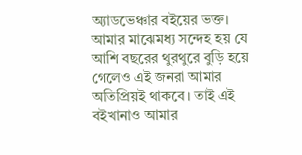অ্যাডভেঞ্চার বইয়ের ভক্ত। আমার মাঝেমধ্য সন্দেহ হয় যে আশি বছরের থুরথুরে বুড়ি হয়ে গেলেও এই জনরা আমার অতিপ্রিয়ই থাকবে। তাই এই বইখানাও আমার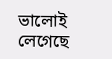ভালোই লেগেছে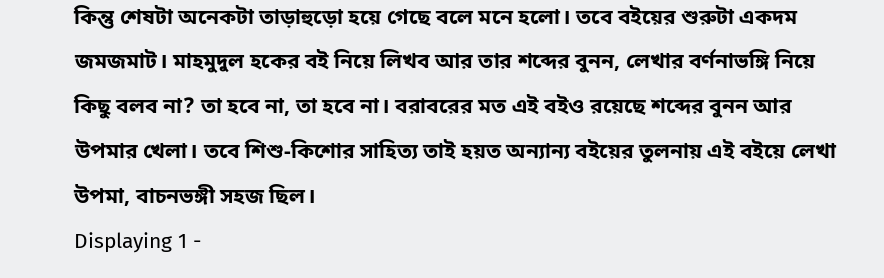কিন্তু শেষটা অনেকটা তাড়াহুড়ো হয়ে গেছে বলে মনে হলো। তবে বইয়ের শুরুটা একদম জমজমাট। মাহমুদুল হকের বই নিয়ে লিখব আর তার শব্দের বুনন, লেখার বর্ণনাভঙ্গি নিয়ে কিছু বলব না? তা হবে না, তা হবে না। বরাবরের মত এই বইও রয়েছে শব্দের বুনন আর উপমার খেলা। তবে শিশু-কিশোর সাহিত্য তাই হয়ত অন্যান্য বইয়ের তুলনায় এই বইয়ে লেখা উপমা, বাচনভঙ্গী সহজ ছিল।
Displaying 1 -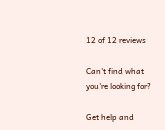12 of 12 reviews

Can't find what you're looking for?

Get help and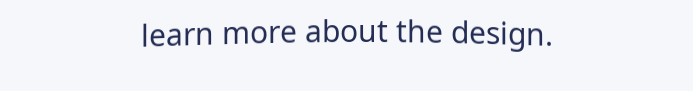learn more about the design.